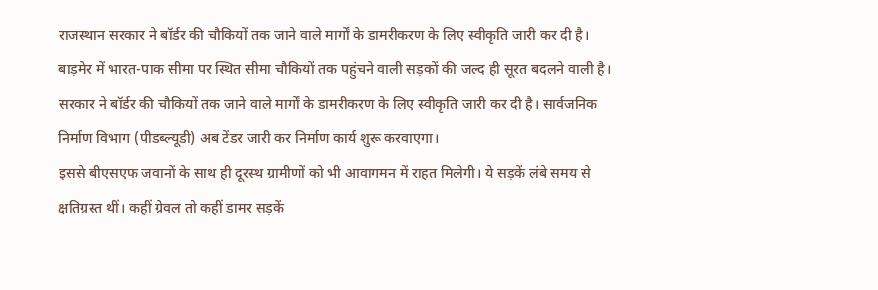राजस्थान सरकार ने बॉर्डर की चौकियों तक जाने वाले मार्गों के डामरीकरण के लिए स्वीकृति जारी कर दी है।
बाड़मेर में भारत-पाक सीमा पर स्थित सीमा चौकियों तक पहुंचने वाली सड़कों की जल्द ही सूरत बदलने वाली है। सरकार ने बॉर्डर की चौकियों तक जाने वाले मार्गों के डामरीकरण के लिए स्वीकृति जारी कर दी है। सार्वजनिक निर्माण विभाग (पीडब्ल्यूडी) अब टेंडर जारी कर निर्माण कार्य शुरू करवाएगा।
इससे बीएसएफ जवानों के साथ ही दूरस्थ ग्रामीणों को भी आवागमन में राहत मिलेगी। ये सड़कें लंबे समय से क्षतिग्रस्त थीं। कहीं ग्रेवल तो कहीं डामर सड़कें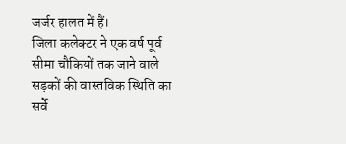जर्जर हालत में हैं।
जिला कलेक्टर ने एक वर्ष पूर्व सीमा चौकियों तक जाने वाले सड़कों की वास्तविक स्थिति का सर्वे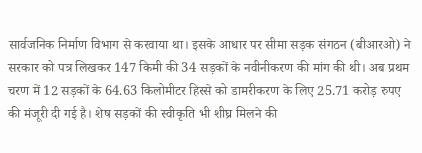सार्वजनिक निर्माण विभाग से करवाया था। इसके आधार पर सीमा सड़क संगठन (बीआरओ) ने सरकार को पत्र लिखकर 147 किमी की 34 सड़कों के नवीनीकरण की मांग की थी। अब प्रथम चरण में 12 सड़कों के 64.63 किलोमीटर हिस्से को डामरीकरण के लिए 25.71 करोड़ रुपए की मंजूरी दी गई है। शेष सड़कों की स्वीकृति भी शीघ्र मिलने की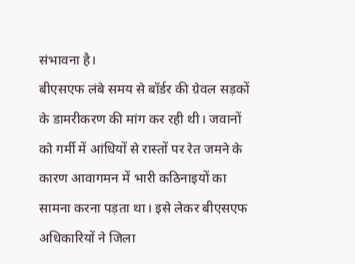संभावना है।
बीएसएफ लंबे समय से बॉर्डर की ग्रेवल सड़कों के डामरीकरण की मांग कर रही थी। जवानों को गर्मी में आंधियों से रास्तों पर रेत जमने के कारण आवागमन में भारी कठिनाइयों का सामना करना पड़ता था। इसे लेकर बीएसएफ अधिकारियों ने जिला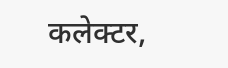कलेक्टर,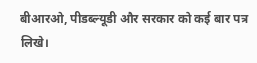बीआरओ, पीडब्ल्यूडी और सरकार को कई बार पत्र लिखे।